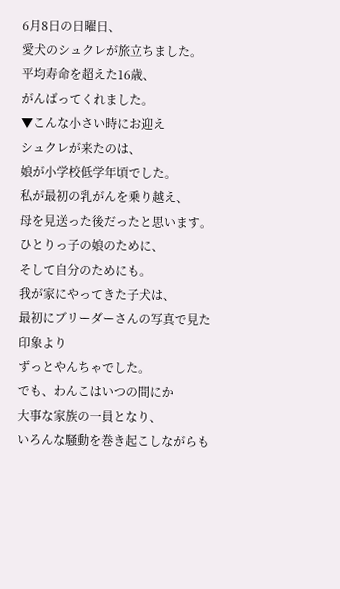6月8日の日曜日、
愛犬のシュクレが旅立ちました。
平均寿命を超えた16歳、
がんばってくれました。
▼こんな小さい時にお迎え
シュクレが来たのは、
娘が小学校低学年頃でした。
私が最初の乳がんを乗り越え、
母を見送った後だったと思います。
ひとりっ子の娘のために、
そして自分のためにも。
我が家にやってきた子犬は、
最初にブリーダーさんの写真で見た印象より
ずっとやんちゃでした。
でも、わんこはいつの間にか
大事な家族の一員となり、
いろんな騒動を巻き起こしながらも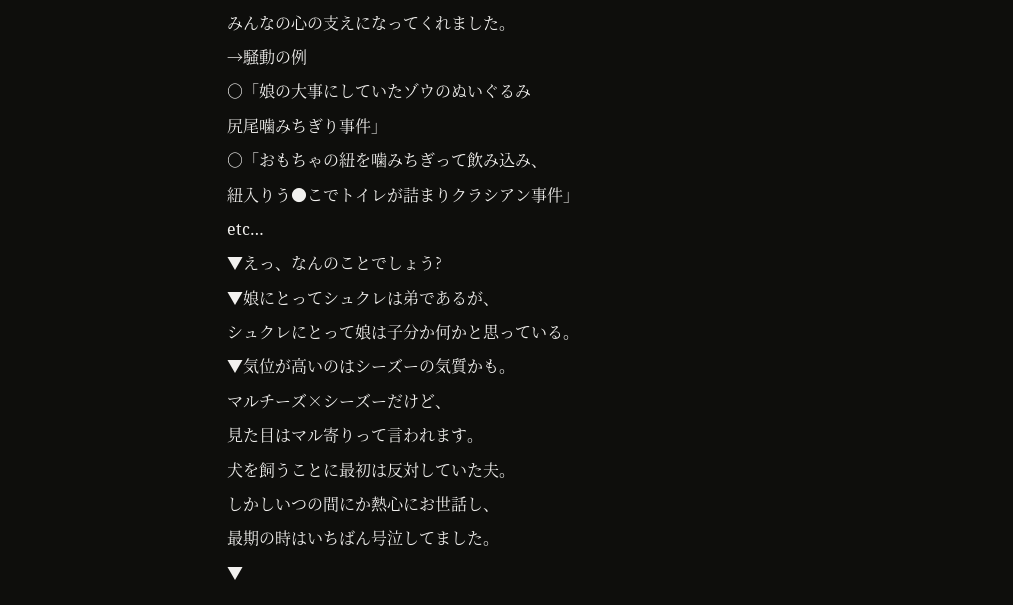みんなの心の支えになってくれました。
→騒動の例
○「娘の大事にしていたゾウのぬいぐるみ
尻尾噛みちぎり事件」
○「おもちゃの紐を噛みちぎって飲み込み、
紐入りう●こでトイレが詰まりクラシアン事件」
etc…
▼えっ、なんのことでしょう?
▼娘にとってシュクレは弟であるが、
シュクレにとって娘は子分か何かと思っている。
▼気位が高いのはシーズーの気質かも。
マルチーズ×シーズーだけど、
見た目はマル寄りって言われます。
犬を飼うことに最初は反対していた夫。
しかしいつの間にか熱心にお世話し、
最期の時はいちばん号泣してました。
▼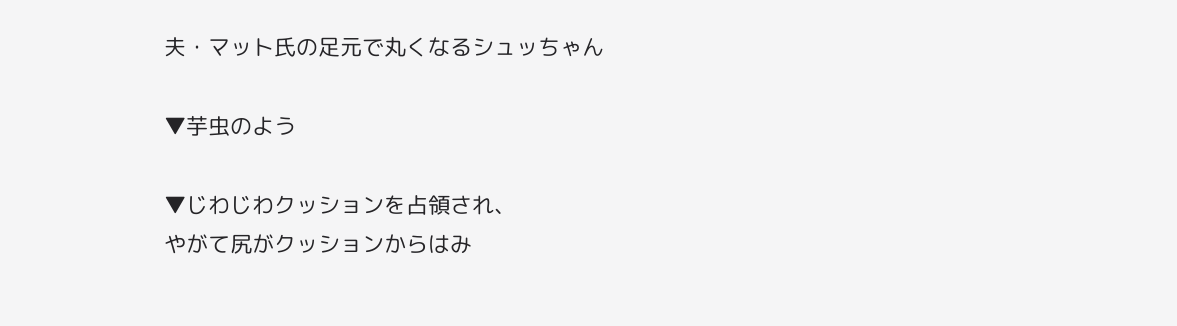夫・マット氏の足元で丸くなるシュッちゃん

▼芋虫のよう

▼じわじわクッションを占領され、
やがて尻がクッションからはみ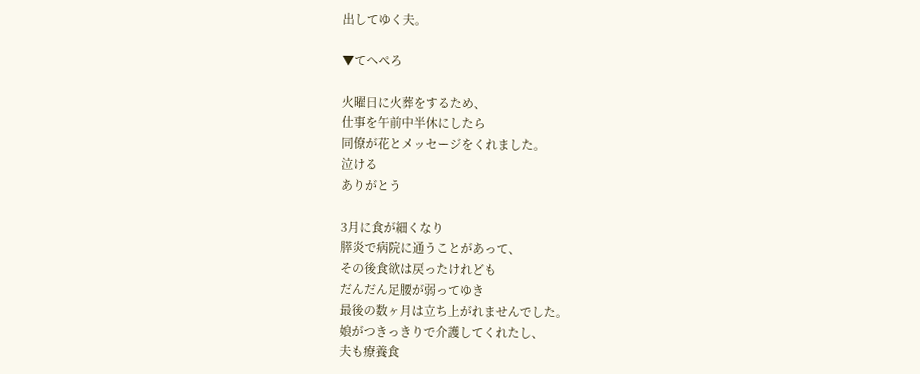出してゆく夫。

▼てへぺろ

火曜日に火葬をするため、
仕事を午前中半休にしたら
同僚が花とメッセージをくれました。
泣ける
ありがとう

3月に食が細くなり
膵炎で病院に通うことがあって、
その後食欲は戻ったけれども
だんだん足腰が弱ってゆき
最後の数ヶ月は立ち上がれませんでした。
娘がつきっきりで介護してくれたし、
夫も療養食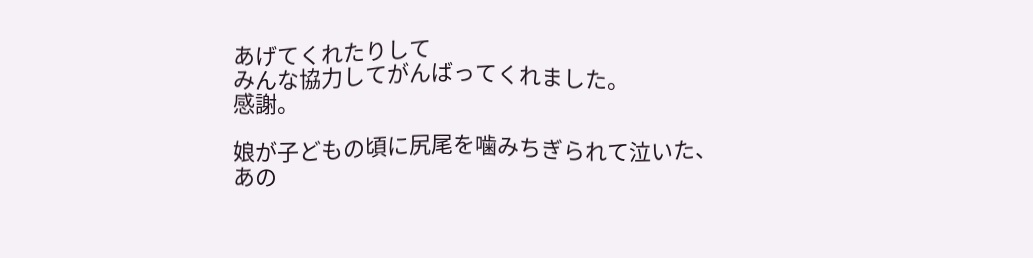あげてくれたりして
みんな協力してがんばってくれました。
感謝。

娘が子どもの頃に尻尾を噛みちぎられて泣いた、
あの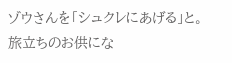ゾウさんを「シュクレにあげる」と。
旅立ちのお供にな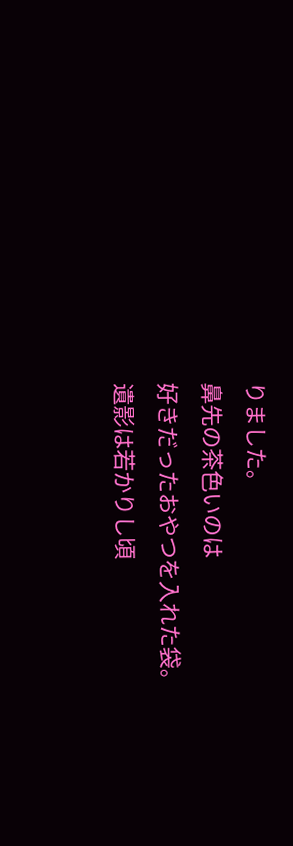りました。
鼻先の茶色いのは
好きだったおやつを入れた袋。
遺影は若かりし頃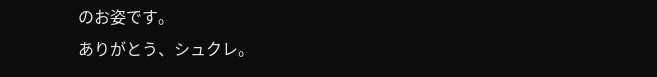のお姿です。
ありがとう、シュクレ。